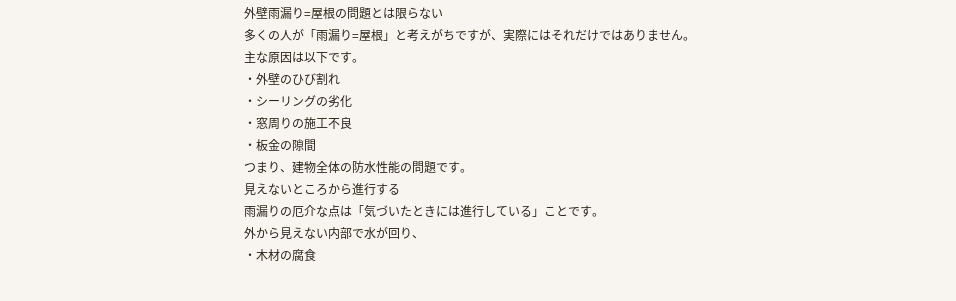外壁雨漏り=屋根の問題とは限らない
多くの人が「雨漏り=屋根」と考えがちですが、実際にはそれだけではありません。
主な原因は以下です。
・外壁のひび割れ
・シーリングの劣化
・窓周りの施工不良
・板金の隙間
つまり、建物全体の防水性能の問題です。
見えないところから進行する
雨漏りの厄介な点は「気づいたときには進行している」ことです。
外から見えない内部で水が回り、
・木材の腐食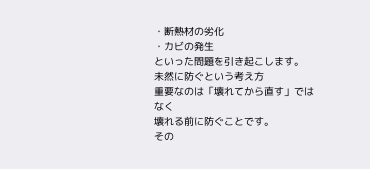・断熱材の劣化
・カビの発生
といった問題を引き起こします。
未然に防ぐという考え方
重要なのは「壊れてから直す」ではなく
壊れる前に防ぐことです。
その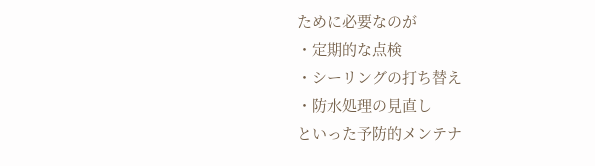ために必要なのが
・定期的な点検
・シーリングの打ち替え
・防水処理の見直し
といった予防的メンテナ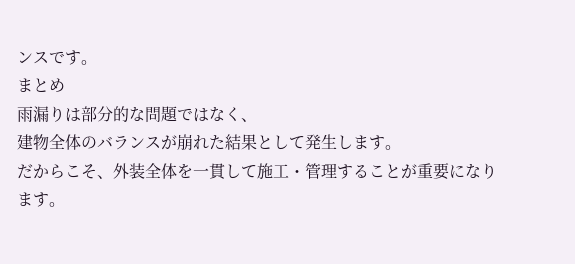ンスです。
まとめ
雨漏りは部分的な問題ではなく、
建物全体のバランスが崩れた結果として発生します。
だからこそ、外装全体を一貫して施工・管理することが重要になります。